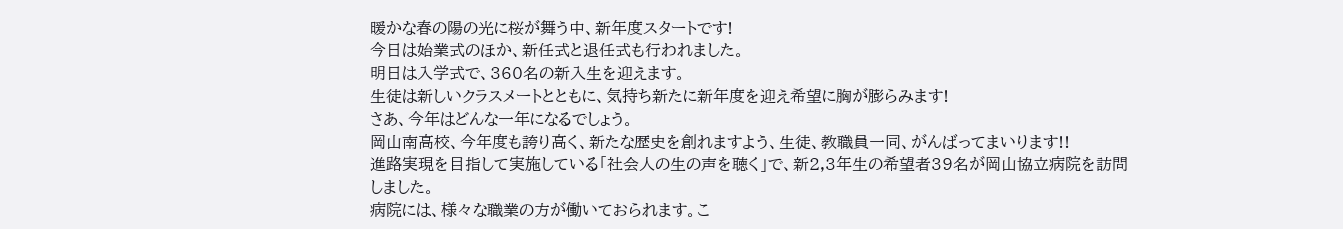暖かな春の陽の光に桜が舞う中、新年度スタートです!
今日は始業式のほか、新任式と退任式も行われました。
明日は入学式で、360名の新入生を迎えます。
生徒は新しいクラスメートとともに、気持ち新たに新年度を迎え希望に胸が膨らみます!
さあ、今年はどんな一年になるでしょう。
岡山南高校、今年度も誇り高く、新たな歴史を創れますよう、生徒、教職員一同、がんばってまいります!!
進路実現を目指して実施している「社会人の生の声を聴く」で、新2,3年生の希望者39名が岡山協立病院を訪問しました。
病院には、様々な職業の方が働いておられます。こ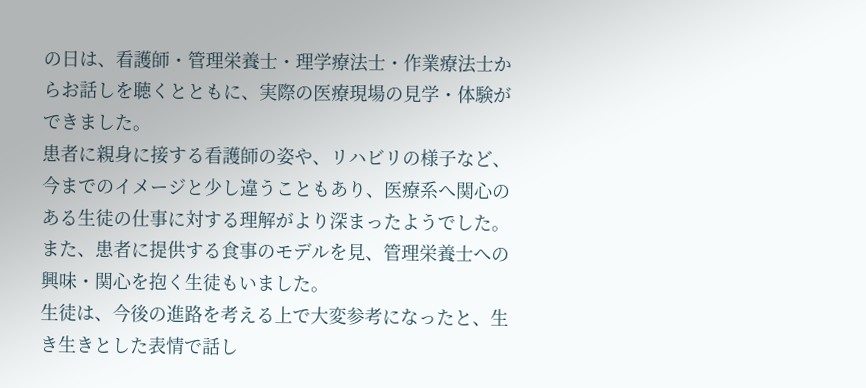の日は、看護師・管理栄養士・理学療法士・作業療法士からお話しを聴くとともに、実際の医療現場の見学・体験ができました。
患者に親身に接する看護師の姿や、リハビリの様子など、今までのイメージと少し違うこともあり、医療系へ関心のある生徒の仕事に対する理解がより深まったようでした。また、患者に提供する食事のモデルを見、管理栄養士への興味・関心を抱く生徒もいました。
生徒は、今後の進路を考える上で大変参考になったと、生き生きとした表情で話し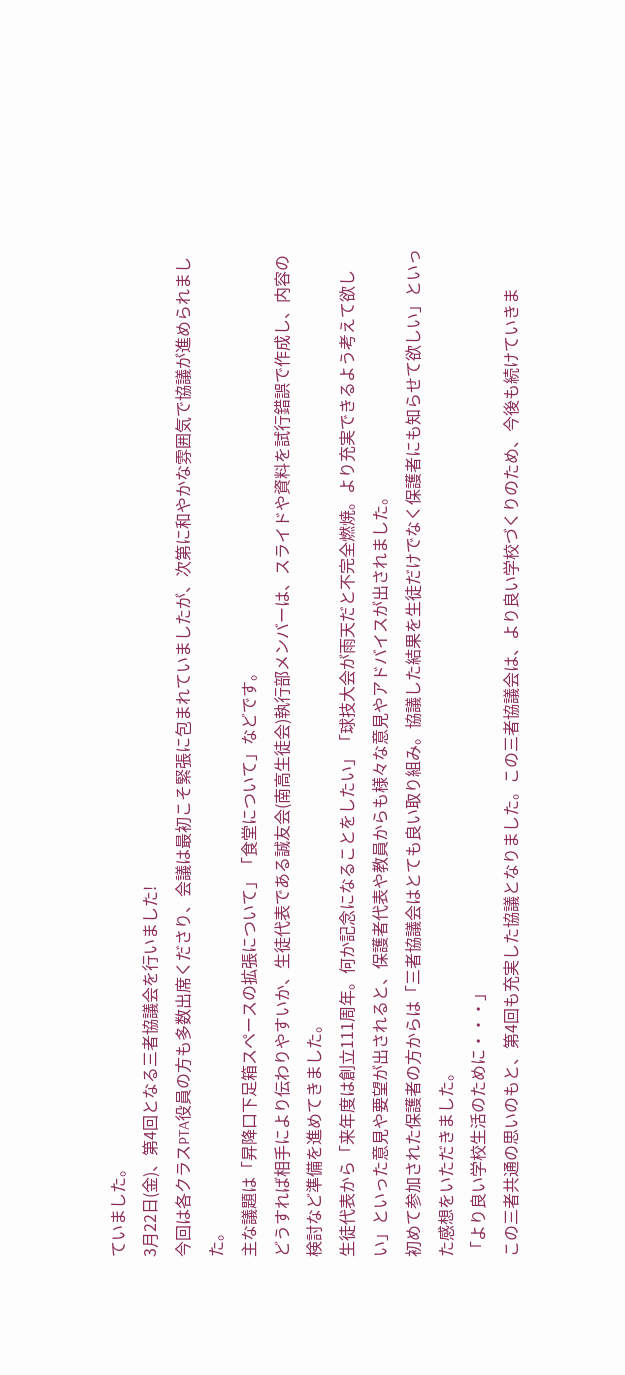ていました。
3月22日(金)、第4回となる三者協議会を行いました!
今回は各クラスPTA役員の方も多数出席くださり、会議は最初こそ緊張に包まれていましたが、次第に和やかな雰囲気で協議が進められました。
主な議題は「昇降口下足箱スペースの拡張について」「食堂について」などです。
どうすれば相手により伝わりやすいか、生徒代表である誠友会(南高生徒会)執行部メンバーは、スライドや資料を試行錯誤で作成し、内容の検討など準備を進めてきました。
生徒代表から「来年度は創立111周年。何か記念になることをしたい」「球技大会が雨天だと不完全燃焼。より充実できるよう考えて欲しい」といった意見や要望が出されると、保護者代表や教員からも様々な意見やアドバイスが出されました。
初めて参加された保護者の方からは「三者協議会はとても良い取り組み。協議した結果を生徒だけでなく保護者にも知らせて欲しい」といった感想をいただきました。
「より良い学校生活のために・・・」
この三者共通の思いのもと、第4回も充実した協議となりました。この三者協議会は、より良い学校づくりのため、今後も続けていきま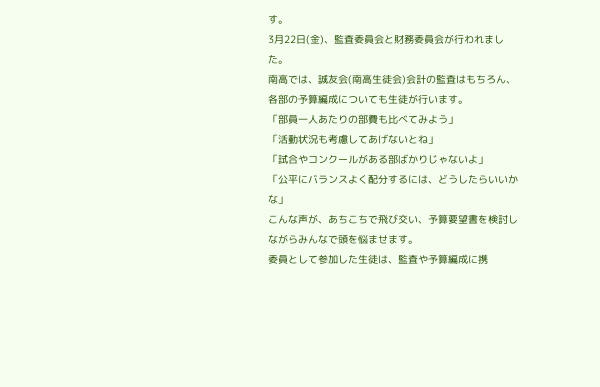す。
3月22日(金)、監査委員会と財務委員会が行われました。
南高では、誠友会(南高生徒会)会計の監査はもちろん、各部の予算編成についても生徒が行います。
「部員一人あたりの部費も比べてみよう」
「活動状況も考慮してあげないとね」
「試合やコンクールがある部ばかりじゃないよ」
「公平にバランスよく配分するには、どうしたらいいかな」
こんな声が、あちこちで飛び交い、予算要望書を検討しながらみんなで頭を悩ませます。
委員として参加した生徒は、監査や予算編成に携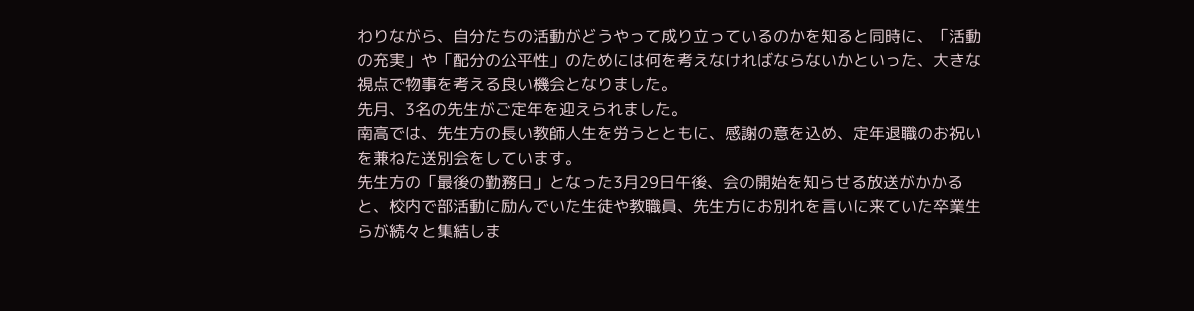わりながら、自分たちの活動がどうやって成り立っているのかを知ると同時に、「活動の充実」や「配分の公平性」のためには何を考えなければならないかといった、大きな視点で物事を考える良い機会となりました。
先月、3名の先生がご定年を迎えられました。
南高では、先生方の長い教師人生を労うとともに、感謝の意を込め、定年退職のお祝いを兼ねた送別会をしています。
先生方の「最後の勤務日」となった3月29日午後、会の開始を知らせる放送がかかると、校内で部活動に励んでいた生徒や教職員、先生方にお別れを言いに来ていた卒業生らが続々と集結しま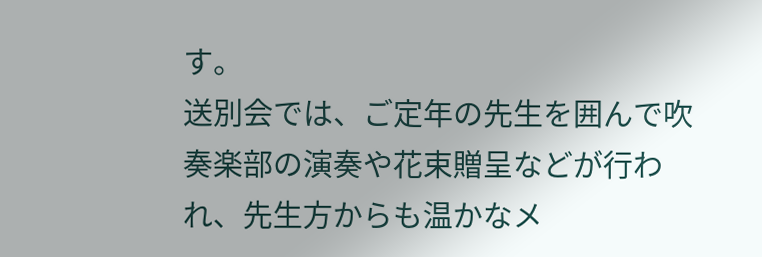す。
送別会では、ご定年の先生を囲んで吹奏楽部の演奏や花束贈呈などが行われ、先生方からも温かなメ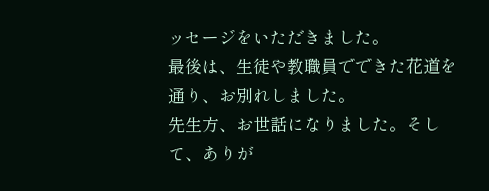ッセージをいただきました。
最後は、生徒や教職員でできた花道を通り、お別れしました。
先生方、お世話になりました。そして、ありが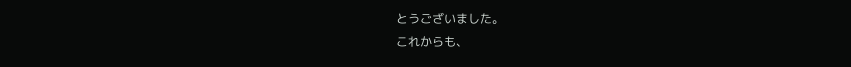とうございました。
これからも、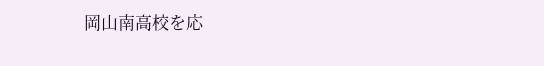岡山南高校を応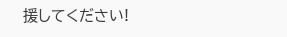援してください!